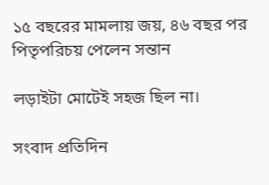১৫ বছরের মামলায় জয়, ৪৬ বছর পর পিতৃপরিচয় পেলেন সন্তান

লড়াইটা মোটেই সহজ ছিল না।

সংবাদ প্রতিদিন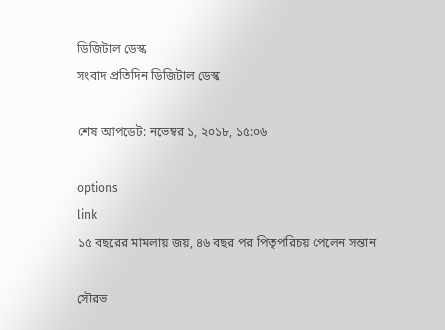ডিজিটাল ডেস্ক
সংবাদ প্রতিদিন ডিজিটাল ডেস্ক

শেষ আপডেট: নভেম্বর ১, ২০১৮, ১৫:০৬

options
link
১৫ বছরের মামলায় জয়, ৪৬ বছর পর পিতৃপরিচয় পেলেন সন্তান

সৌরভ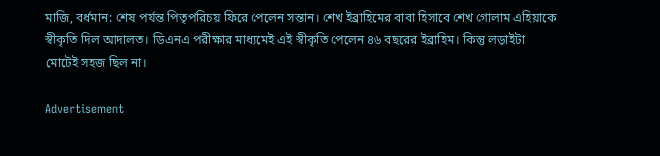মাজি, বর্ধমান: শেষ পর্যন্ত পিতৃপরিচয় ফিরে পেলেন সন্তান। শেখ ইব্রাহিমের বাবা হিসাবে শেখ গোলাম এহিয়াকে স্বীকৃতি দিল আদালত। ডিএনএ পরীক্ষার মাধ্যমেই এই স্বীকৃতি পেলেন ৪৬ বছরের ইব্রাহিম। কিন্তু লড়াইটা মোটেই সহজ ছিল না।

Advertisement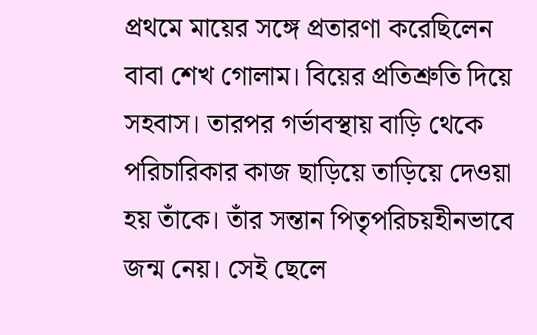প্রথমে মায়ের সঙ্গে প্রতারণা করেছিলেন বাবা শেখ গোলাম। বিয়ের প্রতিশ্রুতি দিয়ে সহবাস। তারপর গর্ভাবস্থায় বাড়ি থেকে পরিচারিকার কাজ ছাড়িয়ে তাড়িয়ে দেওয়া হয় তাঁকে। তাঁর সন্তান পিতৃপরিচয়হীনভাবে জন্ম নেয়। সেই ছেলে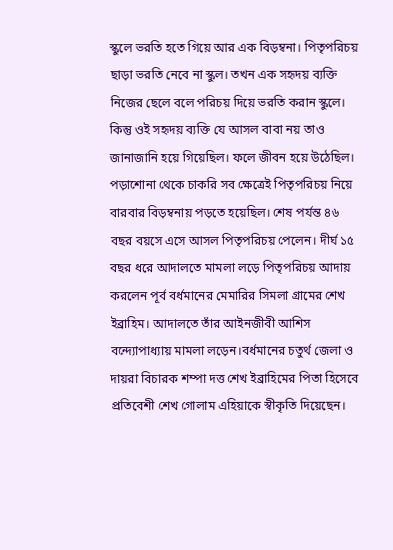স্কুলে ভরতি হতে গিয়ে আর এক বিড়ম্বনা। পিতৃপরিচয় ছাড়া ভরতি নেবে না স্কুল। তখন এক সহৃদয় ব্যক্তি নিজের ছেলে বলে পরিচয় দিয়ে ভরতি করান স্কুলে। কিন্তু ওই সহৃদয় ব্যক্তি যে আসল বাবা নয় তাও জানাজানি হয়ে গিয়েছিল। ফলে জীবন হয়ে উঠেছিল। পড়াশোনা থেকে চাকরি সব ক্ষেত্রেই পিতৃপরিচয় নিয়ে বারবার বিড়ম্বনায় পড়তে হয়েছিল। শেষ পর্যন্ত ৪৬ বছর বয়সে এসে আসল পিতৃপরিচয় পেলেন। দীর্ঘ ১৫ বছর ধরে আদালতে মামলা লড়ে পিতৃপরিচয় আদায় করলেন পূর্ব বর্ধমানের মেমারির সিমলা গ্রামের শেখ ইব্রাহিম। আদালতে তাঁর আইনজীবী আশিস বন্দ্যোপাধ্যায় মামলা লড়েন।বর্ধমানের চতুর্থ জেলা ও দায়রা বিচারক শম্পা দত্ত শেখ ইব্রাহিমের পিতা হিসেবে প্রতিবেশী শেখ গোলাম এহিয়াকে স্বীকৃতি দিয়েছেন।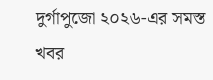দুর্গাপুজো ২০২৬-এর সমস্ত খবর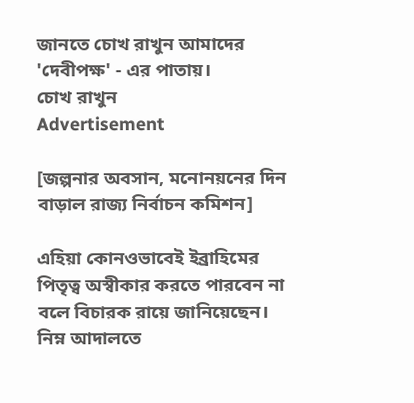জানতে চোখ রাখুন আমাদের 'দেবীপক্ষ' - এর পাতায়।
চোখ রাখুন
Advertisement

[জল্পনার অবসান, মনোনয়নের দিন বাড়াল রাজ্য নির্বাচন কমিশন]

এহিয়া কোনওভাবেই ইব্রাহিমের পিতৃত্ব অস্বীকার করতে পারবেন না বলে বিচারক রায়ে জানিয়েছেন। নিম্ন আদালতে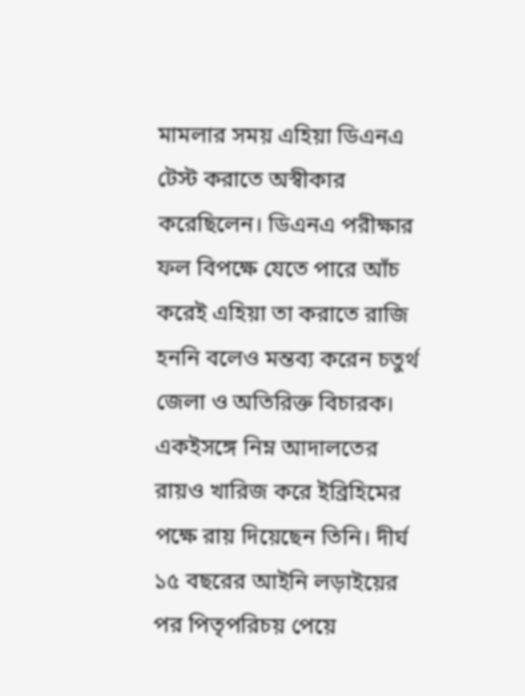মামলার সময় এহিয়া ডিএনএ টেস্ট করাতে অস্বীকার করেছিলেন। ডিএনএ পরীক্ষার ফল বিপক্ষে যেতে পারে আঁচ করেই এহিয়া তা করাতে রাজি হননি বলেও মন্তব্য করেন চতুর্থ জেলা ও অতিরিক্ত বিচারক। একইসঙ্গে নিম্ন আদালতের রায়ও খারিজ করে ইব্রিহিমের পক্ষে রায় দিয়েছেন তিনি। দীর্ঘ ১৫ বছরের আইনি লড়াইয়ের পর পিতৃপরিচয় পেয়ে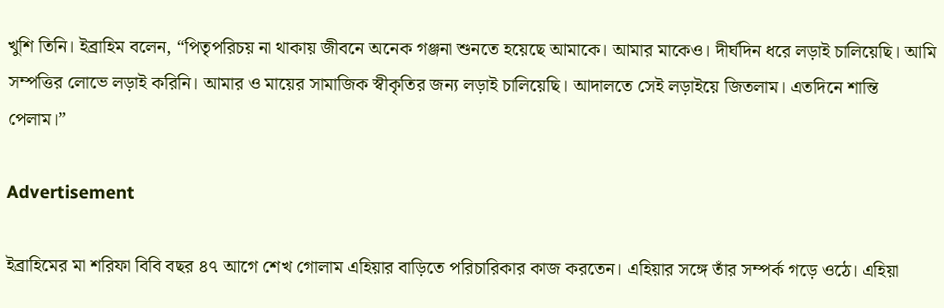খুশি তিনি। ইব্রাহিম বলেন, “পিতৃপরিচয় না থাকায় জীবনে অনেক গঞ্জনা শুনতে হয়েছে আমাকে। আমার মাকেও। দীর্ঘদিন ধরে লড়াই চালিয়েছি। আমি সম্পত্তির লোভে লড়াই করিনি। আমার ও মায়ের সামাজিক স্বীকৃতির জন্য লড়াই চালিয়েছি। আদালতে সেই লড়াইয়ে জিতলাম। এতদিনে শান্তি পেলাম।”

Advertisement

ইব্রাহিমের মা শরিফা বিবি বছর ৪৭ আগে শেখ গোলাম এহিয়ার বাড়িতে পরিচারিকার কাজ করতেন। এহিয়ার সঙ্গে তাঁর সম্পর্ক গড়ে ওঠে। এহিয়া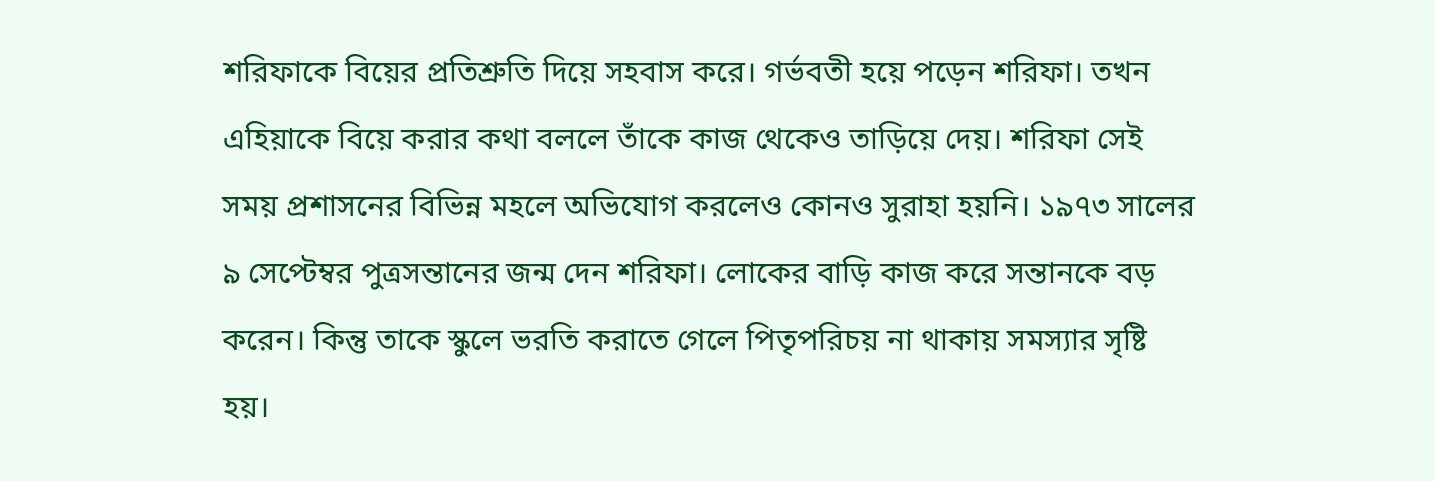শরিফাকে বিয়ের প্রতিশ্রুতি দিয়ে সহবাস করে। গর্ভবতী হয়ে পড়েন শরিফা। তখন এহিয়াকে বিয়ে করার কথা বললে তাঁকে কাজ থেকেও তাড়িয়ে দেয়। শরিফা সেই সময় প্রশাসনের বিভিন্ন মহলে অভিযোগ করলেও কোনও সুরাহা হয়নি। ১৯৭৩ সালের ৯ সেপ্টেম্বর পুত্রসন্তানের জন্ম দেন শরিফা। লোকের বাড়ি কাজ করে সন্তানকে বড় করেন। কিন্তু তাকে স্কুলে ভরতি করাতে গেলে পিতৃপরিচয় না থাকায় সমস্যার সৃষ্টি হয়।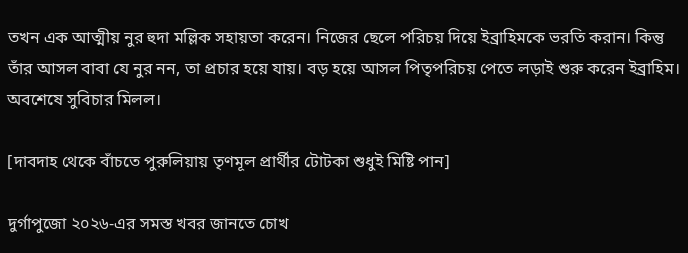তখন এক আত্মীয় নুর হুদা মল্লিক সহায়তা করেন। নিজের ছেলে পরিচয় দিয়ে ইব্রাহিমকে ভরতি করান। কিন্তু তাঁর আসল বাবা যে নুর নন, তা প্রচার হয়ে যায়। বড় হয়ে আসল পিতৃপরিচয় পেতে লড়াই শুরু করেন ইব্রাহিম। অবশেষে সুবিচার মিলল।

[দাবদাহ থেকে বাঁচতে পুরুলিয়ায় তৃণমূল প্রার্থীর টোটকা শুধুই মিষ্টি পান]

দুর্গাপুজো ২০২৬-এর সমস্ত খবর জানতে চোখ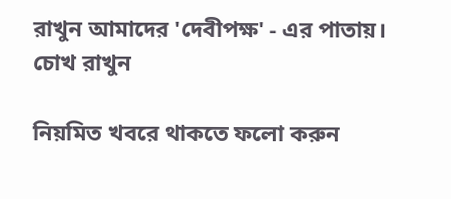রাখুন আমাদের 'দেবীপক্ষ' - এর পাতায়।
চোখ রাখুন

নিয়মিত খবরে থাকতে ফলো করুন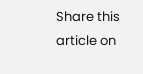Share this article on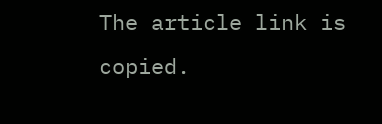The article link is copied.